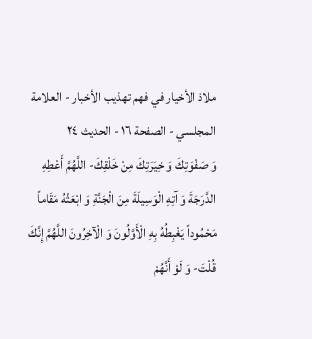ملاذ الأخيار في فهم تهذيب الأخبار - العلامة المجلسي - الصفحة ١٦ - الحديث ٢٤
وَ صَفْوَتِكَ وَ خِيَرَتِكَ مِنْ خَلْقِكَ- اللَّهُمَّ أَعْطِهِ الدَّرَجَةَ وَ آتِهِ الْوَسِيلَةَ مِنَ الْجَنَّةِ وَ ابْعَثْهُ مَقَاماً مَحْمُوداً يَغْبِطُهُ بِهِ الْأَوَّلُونَ وَ الْآخِرُونَ اللَّهُمَّ إِنَّكَ قُلْتَ- وَ لَوْ أَنَّهُمْ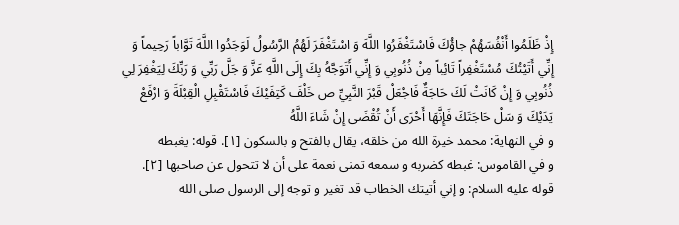إِذْ ظَلَمُوا أَنْفُسَهُمْ جاؤُكَ فَاسْتَغْفَرُوا اللَّهَ وَ اسْتَغْفَرَ لَهُمُ الرَّسُولُ لَوَجَدُوا اللَّهَ تَوَّاباً رَحِيماً وَ إِنِّي أَتَيْتُكَ مُسْتَغْفِراً تَائِباً مِنْ ذُنُوبِي وَ إِنِّي أَتَوَجَّهُ بِكَ إِلَى اللَّهِ عَزَّ وَ جَلَّ رَبِّي وَ رَبِّكَ لِيَغْفِرَ لِي ذُنُوبِي وَ إِنْ كَانَتْ لَكَ حَاجَةٌ فَاجْعَلْ قَبْرَ النَّبِيِّ ص خَلْفَ كَتِفَيْكَ فَاسْتَقْبِلِ الْقِبْلَةَ وَ ارْفَعْ يَدَيْكَ وَ سَلْ حَاجَتَكَ فَإِنَّهَا أَحْرَى أَنْ تُقْضَى إِنْ شَاءَ اللَّهُ
و في النهاية: محمد خيرة الله من خلقه، يقال بالفتح و بالسكون [١]. قوله: يغبطه
و في القاموس: غبطه كضربه و سمعه تمنى نعمة على أن لا تتحول عن صاحبها [٢].
قوله عليه السلام: و إني أتيتك الخطاب قد تغير و توجه إلى الرسول صلى الله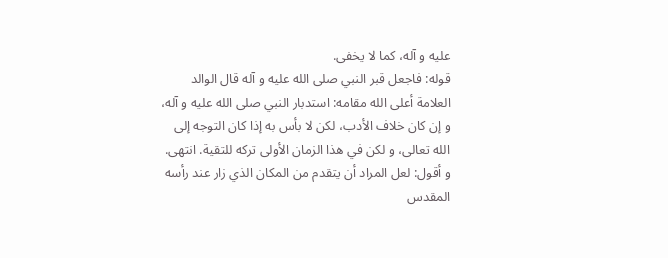عليه و آله، كما لا يخفى.
قوله: فاجعل قبر النبي صلى الله عليه و آله قال الوالد العلامة أعلى الله مقامه: استدبار النبي صلى الله عليه و آله، و إن كان خلاف الأدب، لكن لا بأس به إذا كان التوجه إلى الله تعالى، و لكن في هذا الزمان الأولى تركه للتقية. انتهى.
و أقول: لعل المراد أن يتقدم من المكان الذي زار عند رأسه المقدس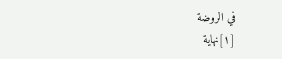في الروضة
[١]نهاية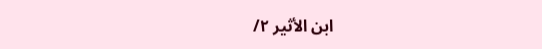ابن الأثير ٢/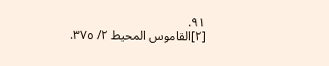٩١.
[٢]القاموس المحيط ٢/ ٣٧٥.